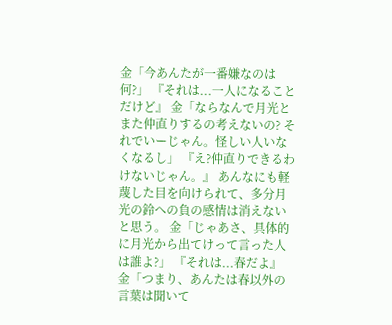金「今あんたが一番嫌なのは何?」 『それは...一人になることだけど』 金「ならなんで月光とまた仲直りするの考えないの? それでいーじゃん。怪しい人いなくなるし」 『え?仲直りできるわけないじゃん。』 あんなにも軽蔑した目を向けられて、多分月光の鈴への負の感情は消えないと思う。 金「じゃあさ、具体的に月光から出てけって言った人は誰よ?」 『それは...春だよ』 金「つまり、あんたは春以外の言葉は聞いて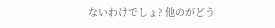ないわけでしょ? 他のがどう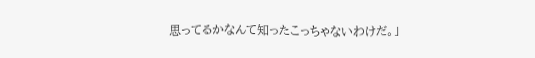思ってるかなんて知ったこっちゃないわけだ。」